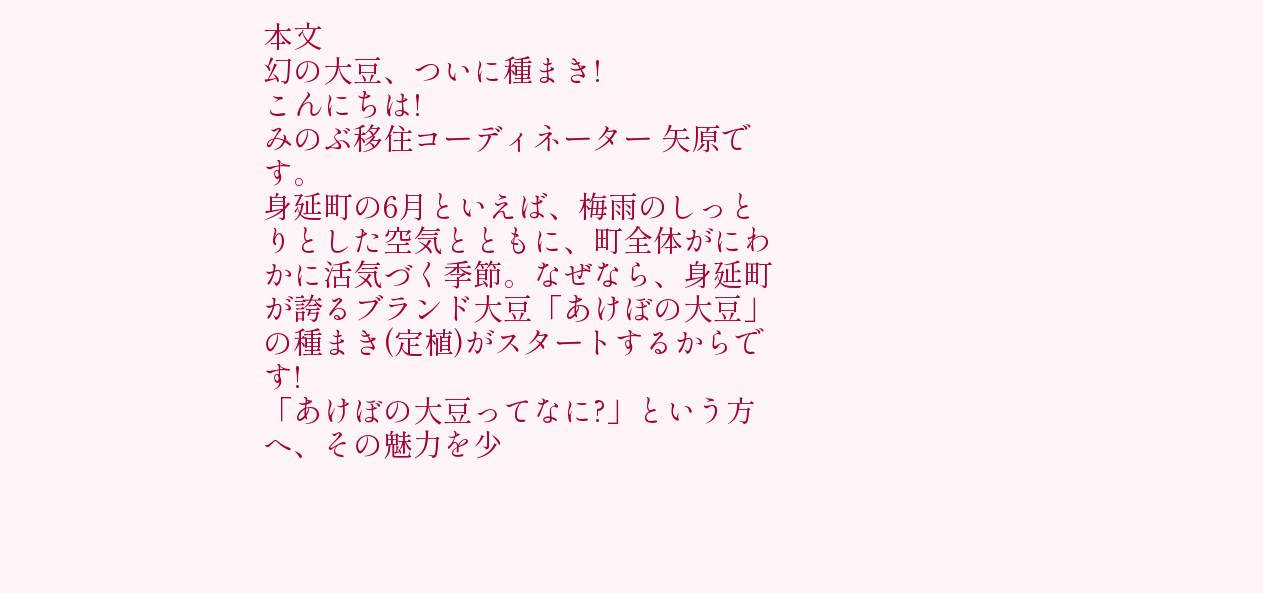本文
幻の大豆、ついに種まき!
こんにちは!
みのぶ移住コーディネーター 矢原です。
身延町の6月といえば、梅雨のしっとりとした空気とともに、町全体がにわかに活気づく季節。なぜなら、身延町が誇るブランド大豆「あけぼの大豆」の種まき(定植)がスタートするからです!
「あけぼの大豆ってなに?」という方へ、その魅力を少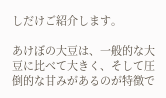しだけご紹介します。

あけぼの大豆は、一般的な大豆に比べて大きく、そして圧倒的な甘みがあるのが特徴で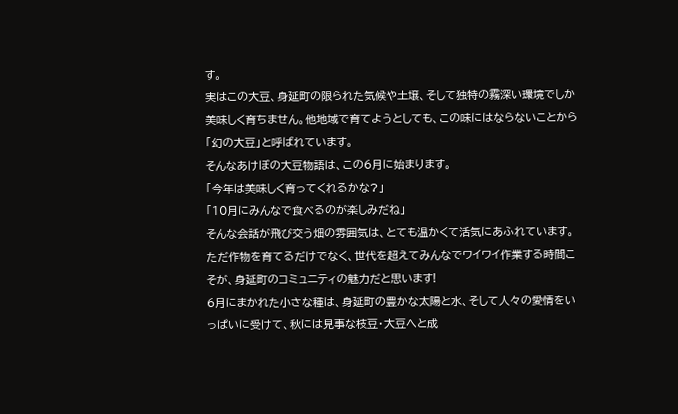す。
実はこの大豆、身延町の限られた気候や土壌、そして独特の霧深い環境でしか美味しく育ちません。他地域で育てようとしても、この味にはならないことから「幻の大豆」と呼ばれています。
そんなあけぼの大豆物語は、この6月に始まります。
「今年は美味しく育ってくれるかな?」
「10月にみんなで食べるのが楽しみだね」
そんな会話が飛び交う畑の雰囲気は、とても温かくて活気にあふれています。
ただ作物を育てるだけでなく、世代を超えてみんなでワイワイ作業する時間こそが、身延町のコミュニティの魅力だと思います!
6月にまかれた小さな種は、身延町の豊かな太陽と水、そして人々の愛情をいっぱいに受けて、秋には見事な枝豆・大豆へと成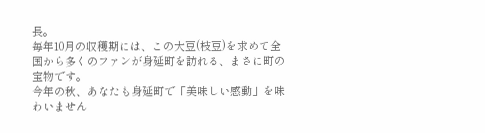長。
毎年10月の収穫期には、この大豆(枝豆)を求めて全国から多くのファンが身延町を訪れる、まさに町の宝物です。
今年の秋、あなたも身延町で「美味しい感動」を味わいません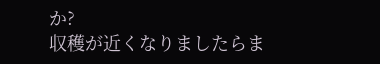か?
収穫が近くなりましたらま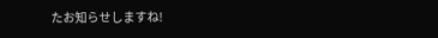たお知らせしますね!